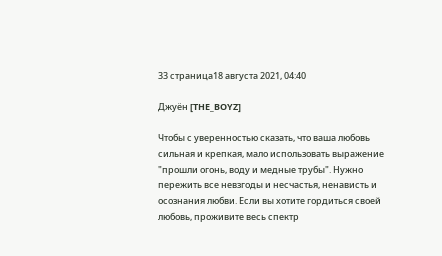33 страница18 августа 2021, 04:40

Джуён [THE_BOYZ]

Чтобы с уверенностью сказать, что ваша любовь сильная и крепкая, мало использовать выражение "прошли огонь, воду и медные трубы". Нужно пережить все невзгоды и несчастья, ненависть и осознания любви. Если вы хотите гордиться своей любовь, проживите весь спектр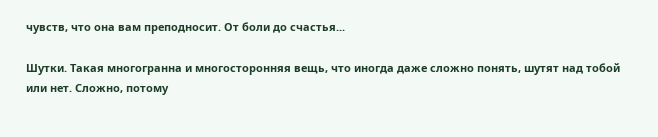чувств, что она вам преподносит. От боли до счастья...

Шутки. Такая многогранна и многосторонняя вещь, что иногда даже сложно понять, шутят над тобой или нет. Сложно, потому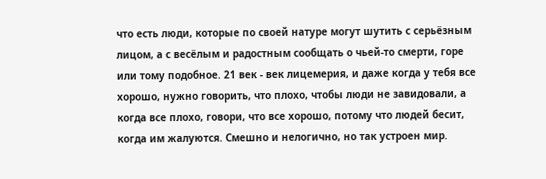что есть люди, которые по своей натуре могут шутить с серьёзным лицом, а с весёлым и радостным сообщать о чьей-то смерти, горе или тому подобное. 21 век - век лицемерия, и даже когда у тебя все хорошо, нужно говорить, что плохо, чтобы люди не завидовали, а когда все плохо, говори, что все хорошо, потому что людей бесит, когда им жалуются. Смешно и нелогично, но так устроен мир.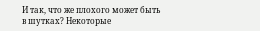И так, что же плохого может быть в шутках? Некоторые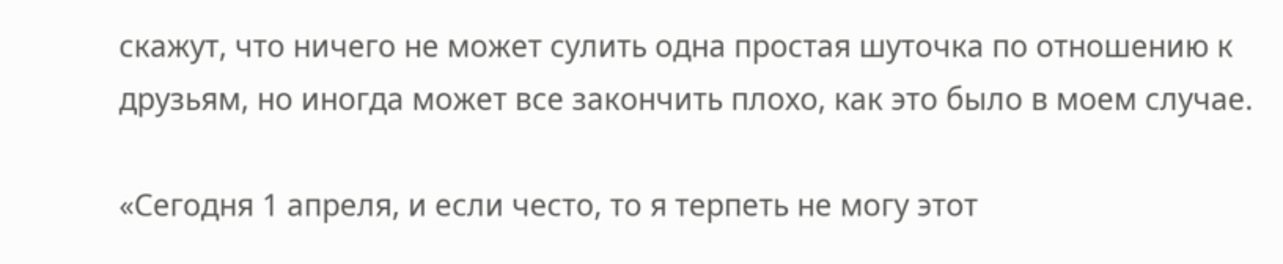скажут, что ничего не может сулить одна простая шуточка по отношению к друзьям, но иногда может все закончить плохо, как это было в моем случае.

«Сегодня 1 апреля, и если често, то я терпеть не могу этот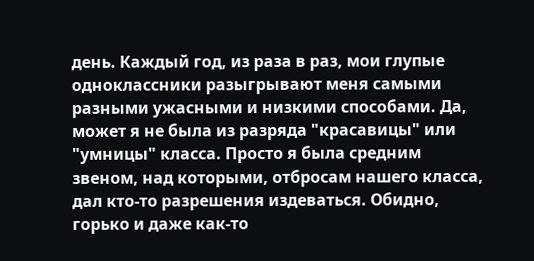день. Каждый год, из раза в раз, мои глупые одноклассники разыгрывают меня самыми разными ужасными и низкими способами. Да, может я не была из разряда "красавицы" или "умницы" класса. Просто я была средним звеном, над которыми, отбросам нашего класса, дал кто-то разрешения издеваться. Обидно, горько и даже как-то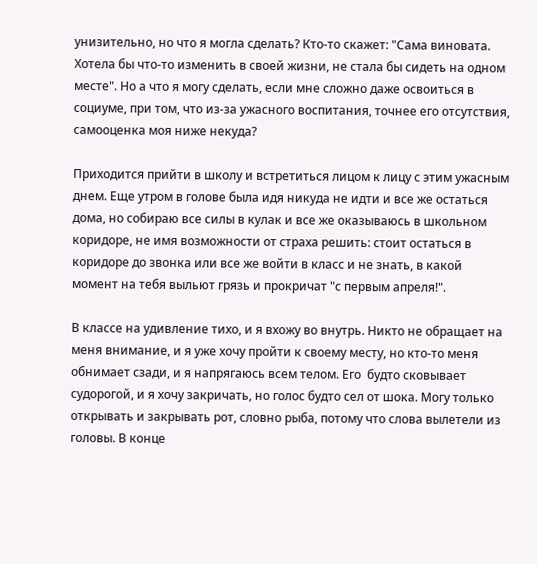унизительно, но что я могла сделать? Кто-то скажет: "Сама виновата. Хотела бы что-то изменить в своей жизни, не стала бы сидеть на одном месте". Но а что я могу сделать, если мне сложно даже освоиться в социуме, при том, что из-за ужасного воспитания, точнее его отсутствия, самооценка моя ниже некуда?

Приходится прийти в школу и встретиться лицом к лицу с этим ужасным днем. Еще утром в голове была идя никуда не идти и все же остаться дома, но собираю все силы в кулак и все же оказываюсь в школьном коридоре, не имя возможности от страха решить: стоит остаться в коридоре до звонка или все же войти в класс и не знать, в какой момент на тебя выльют грязь и прокричат "с первым апреля!".

В классе на удивление тихо, и я вхожу во внутрь. Никто не обращает на меня внимание, и я уже хочу пройти к своему месту, но кто-то меня обнимает сзади, и я напрягаюсь всем телом. Его  будто сковывает судорогой, и я хочу закричать, но голос будто сел от шока. Могу только открывать и закрывать рот, словно рыба, потому что слова вылетели из головы. В конце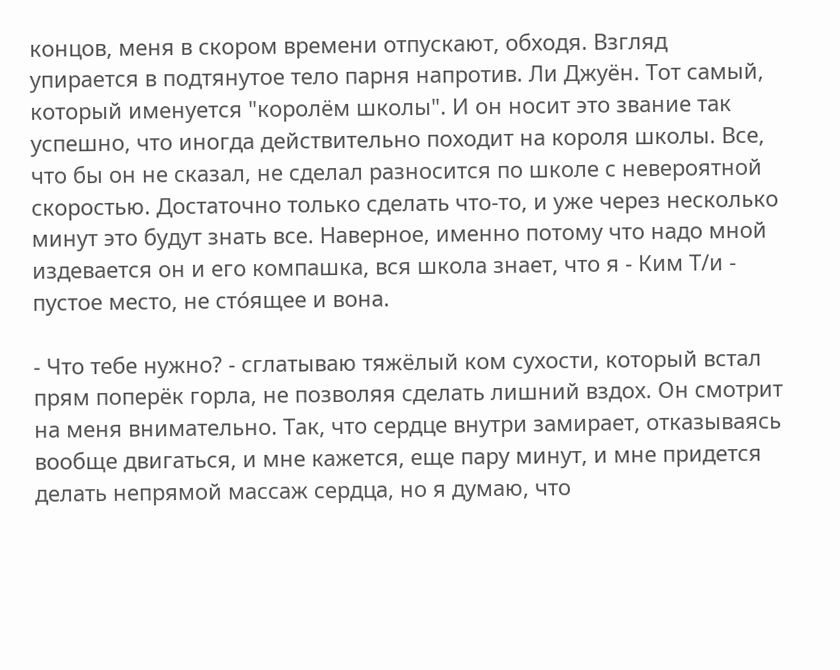концов, меня в скором времени отпускают, обходя. Взгляд упирается в подтянутое тело парня напротив. Ли Джуён. Тот самый, который именуется "королём школы". И он носит это звание так успешно, что иногда действительно походит на короля школы. Все, что бы он не сказал, не сделал разносится по школе с невероятной скоростью. Достаточно только сделать что-то, и уже через несколько минут это будут знать все. Наверное, именно потому что надо мной издевается он и его компашка, вся школа знает, что я - Ким Т/и - пустое место, не стóящее и вона.

- Что тебе нужно? - сглатываю тяжёлый ком сухости, который встал прям поперёк горла, не позволяя сделать лишний вздох. Он смотрит на меня внимательно. Так, что сердце внутри замирает, отказываясь вообще двигаться, и мне кажется, еще пару минут, и мне придется делать непрямой массаж сердца, но я думаю, что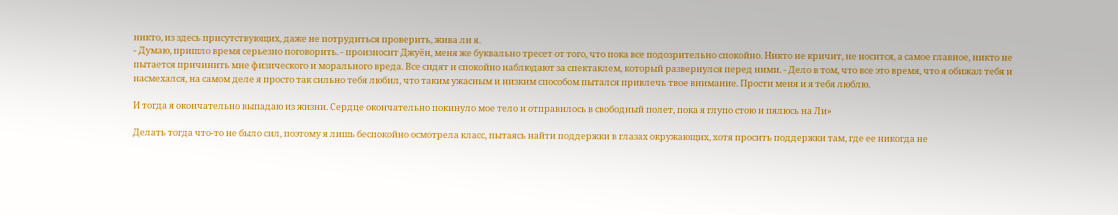никто, из здесь присутствующих, даже не потрудиться проверить, жива ли я.
- Думаю, пришло время серьезно поговорить. - произносит Джуён, меня же буквально тресет от того, что пока все подозрительно спокойно. Никто не кричит, не носится, а самое главное, никто не пытается причинить мне физического и морального вреда. Все сидят и спокойно наблюдают за спектаклем, который развернулся перед ними. - Дело в том, что все это время, что я обижал тебя и насмехался, на самом деле я просто так сильно тебя любил, что таким ужасным и низким способом пытался привлечь твое внимание. Прости меня и я тебя люблю.

И тогда я окончательно выпадаю из жизни. Сердце окончательно покинуло мое тело и отправилось в свободный полет, пока я глупо стою и пялюсь на Ли»

Делать тогда что-то не было сил, поэтому я лишь беспокойно осмотрела класс, пытаясь найти поддержки в глазах окружающих, хотя просить поддержки там, где ее никогда не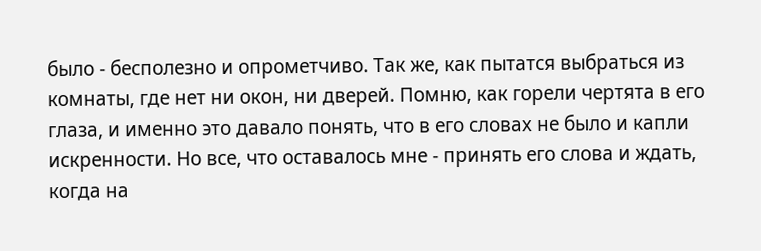было - бесполезно и опрометчиво. Так же, как пытатся выбраться из комнаты, где нет ни окон, ни дверей. Помню, как горели чертята в его глаза, и именно это давало понять, что в его словах не было и капли искренности. Но все, что оставалось мне - принять его слова и ждать, когда на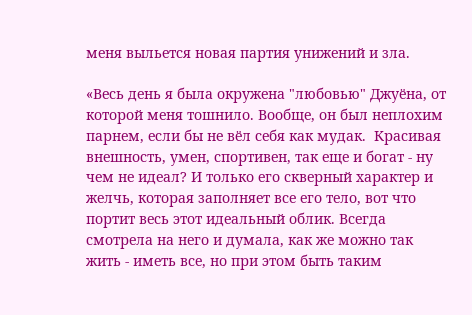меня выльется новая партия унижений и зла.

«Весь день я была окружена "любовью" Джуёна, от которой меня тошнило. Вообще, он был неплохим парнем, если бы не вёл себя как мудак.  Красивая внешность, умен, спортивен, так еще и богат - ну чем не идеал? И только его скверный характер и желчь, которая заполняет все его тело, вот что портит весь этот идеальный облик. Всегда смотрела на него и думала, как же можно так жить - иметь все, но при этом быть таким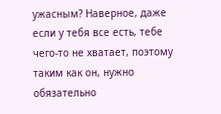ужасным? Наверное, даже если у тебя все есть, тебе чего-то не хватает, поэтому таким как он, нужно обязательно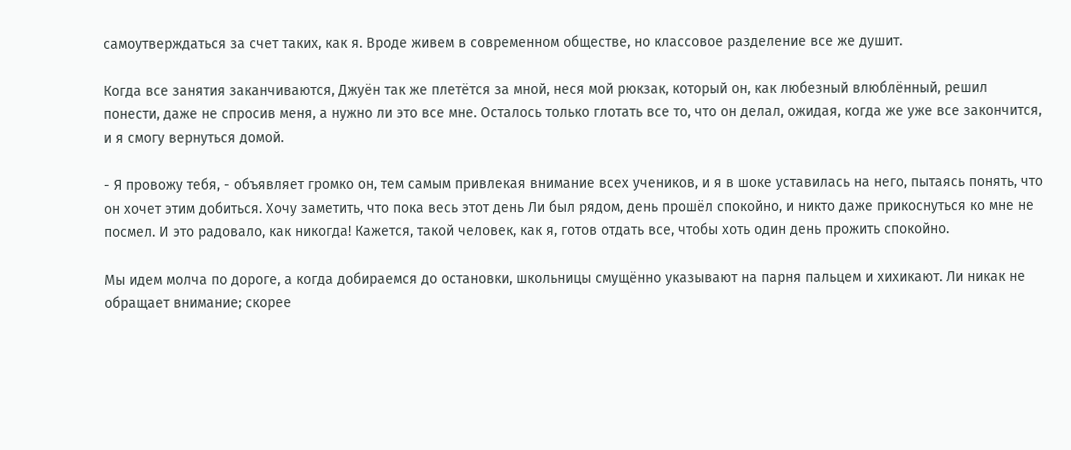самоутверждаться за счет таких, как я. Вроде живем в современном обществе, но классовое разделение все же душит.

Когда все занятия заканчиваются, Джуён так же плетётся за мной, неся мой рюкзак, который он, как любезный влюблённый, решил понести, даже не спросив меня, а нужно ли это все мне. Осталось только глотать все то, что он делал, ожидая, когда же уже все закончится, и я смогу вернуться домой.

- Я провожу тебя, - объявляет громко он, тем самым привлекая внимание всех учеников, и я в шоке уставилась на него, пытаясь понять, что он хочет этим добиться. Хочу заметить, что пока весь этот день Ли был рядом, день прошёл спокойно, и никто даже прикоснуться ко мне не посмел. И это радовало, как никогда! Кажется, такой человек, как я, готов отдать все, чтобы хоть один день прожить спокойно.

Мы идем молча по дороге, а когда добираемся до остановки, школьницы смущённо указывают на парня пальцем и хихикают. Ли никак не обращает внимание; скорее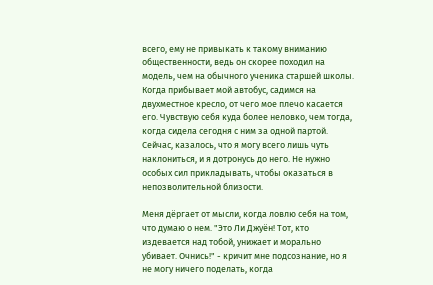всего, ему не привыкать к такому вниманию общественности, ведь он скорее походил на модель, чем на обычного ученика старшей школы. Когда прибывает мой автобус, садимся на двухместное кресло, от чего мое плечо касается его. Чувствую себя куда более неловко, чем тогда, когда сидела сегодня с ним за одной партой. Сейчас, казалось, что я могу всего лишь чуть наклониться, и я дотронусь до него. Не нужно особых сил прикладывать, чтобы оказаться в непозволительной близости.

Меня дёргает от мысли, когда ловлю себя на том, что думаю о нем. "Это Ли Джуён! Тот, кто издевается над тобой, унижает и морально убивает. Очнись!" - кричит мне подсознание, но я не могу ничего поделать, когда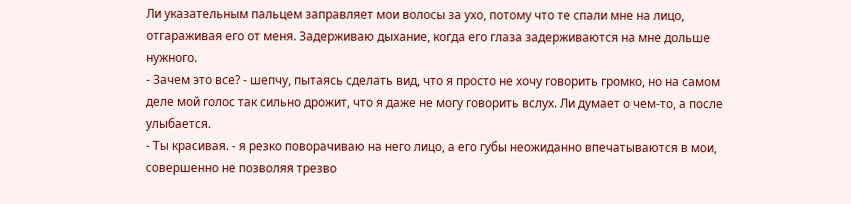Ли указательным пальцем заправляет мои волосы за ухо, потому что те спали мне на лицо, отгараживая его от меня. Задерживаю дыхание, когда его глаза задерживаются на мне дольше нужного.
- Зачем это все? - шепчу, пытаясь сделать вид, что я просто не хочу говорить громко, но на самом деле мой голос так сильно дрожит, что я даже не могу говорить вслух. Ли думает о чем-то, а после улыбается.
- Ты красивая. - я резко поворачиваю на него лицо, а его губы неожиданно впечатываются в мои, совершенно не позволяя трезво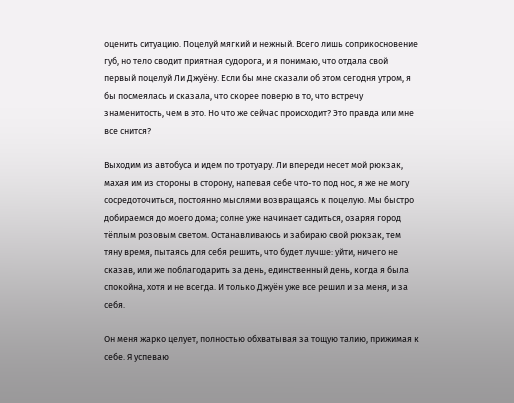оценить ситуацию. Поцелуй мягкий и нежный. Всего лишь соприкосновение губ, но тело сводит приятная судорога, и я понимаю, что отдала свой первый поцелуй Ли Джуёну. Если бы мне сказали об этом сегодня утром, я бы посмеялась и сказала, что скорее поверю в то, что встречу знаменитость, чем в это. Но что же сейчас происходит? Это правда или мне все снится?

Выходим из автобуса и идем по тротуару. Ли впереди несет мой рюкзак, махая им из стороны в сторону, напевая себе что-то под нос, я же не могу сосредоточиться, постоянно мыслями возвращаясь к поцелую. Мы быстро добираемся до моего дома; солне уже начинает садиться, озаряя город тёплым розовым светом. Останавливаюсь и забираю свой рюкзак, тем тяну время, пытаясь для себя решить, что будет лучше: уйти, ничего не сказав, или же поблагодарить за день, единственный день, когда я была спокойна, хотя и не всегда. И только Джуён уже все решил и за меня, и за себя.

Он меня жарко целует, полностью обхватывая за тощую талию, прижимая к себе. Я успеваю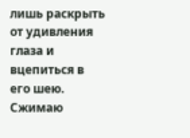лишь раскрыть от удивления глаза и вцепиться в его шею. Сжимаю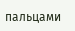пальцами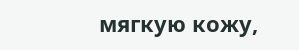мягкую кожу,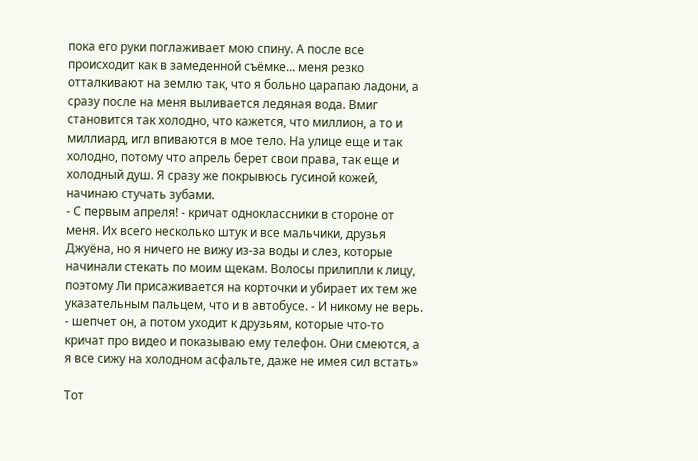пока его руки поглаживает мою спину. А после все происходит как в замеденной съёмке... меня резко отталкивают на землю так, что я больно царапаю ладони, а сразу после на меня выливается ледяная вода. Вмиг становится так холодно, что кажется, что миллион, а то и миллиард, игл впиваются в мое тело. На улице еще и так холодно, потому что апрель берет свои права, так еще и холодный душ. Я сразу же покрывюсь гусиной кожей, начинаю стучать зубами.
- С первым апреля! - кричат одноклассники в стороне от меня. Их всего несколько штук и все мальчики, друзья Джуёна, но я ничего не вижу из-за воды и слез, которые начинали стекать по моим щекам. Волосы прилипли к лицу, поэтому Ли присаживается на корточки и убирает их тем же указательным пальцем, что и в автобусе. - И никому не верь. - шепчет он, а потом уходит к друзьям, которые что-то кричат про видео и показываю ему телефон. Они смеются, а я все сижу на холодном асфальте, даже не имея сил встать»

Тот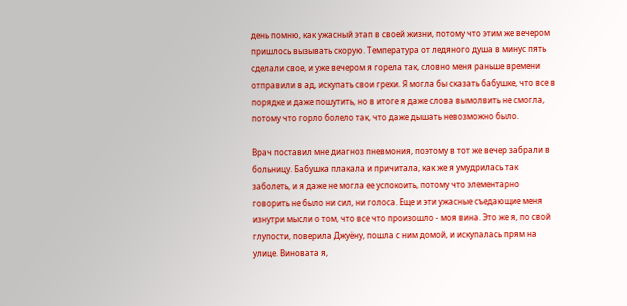день помню, как ужасный этап в своей жизни, потому что этим же вечером пришлось вызывать скорую. Температура от ледяного душа в минус пять сделали свое, и уже вечером я горела так, словно меня раньше времени отправили в ад, искупать свои грехи. Я могла бы сказать бабушке, что все в порядке и даже пошутить, но в итоге я даже слова вымолвить не смогла, потому что горло болело так, что даже дышать невозможно было.

Врач поставил мне диагноз пневмония, поэтому в тот же вечер забрали в больницу. Бабушка плакала и причитала, как же я умудрилась так заболеть, и я даже не могла ее успокоить, потому что элементарно говорить не было ни сил, ни голоса. Еще и эти ужасные съедающие меня изнутри мысли о том, что все что произошло - моя вина. Это же я, по свой глупости, поверила Джуёну, пошла с ним домой, и искупалась прям на улице. Виновата я,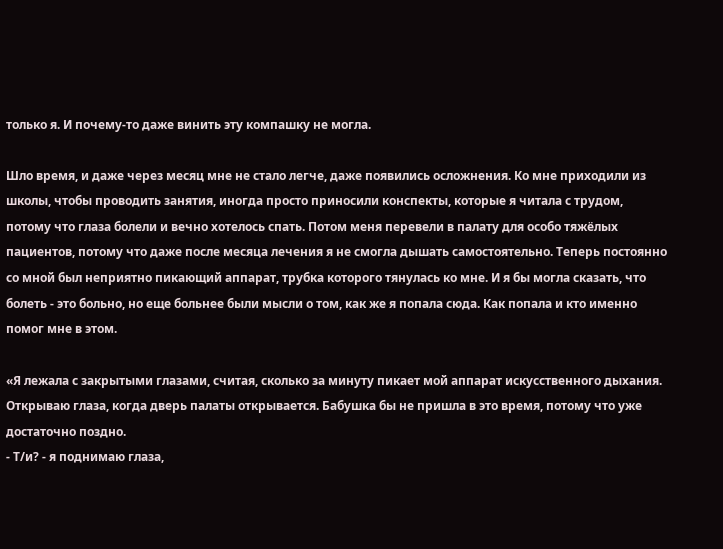только я. И почему-то даже винить эту компашку не могла.

Шло время, и даже через месяц мне не стало легче, даже появились осложнения. Ко мне приходили из школы, чтобы проводить занятия, иногда просто приносили конспекты, которые я читала с трудом, потому что глаза болели и вечно хотелось спать. Потом меня перевели в палату для особо тяжёлых пациентов, потому что даже после месяца лечения я не смогла дышать самостоятельно. Теперь постоянно со мной был неприятно пикающий аппарат, трубка которого тянулась ко мне. И я бы могла сказать, что болеть - это больно, но еще больнее были мысли о том, как же я попала сюда. Как попала и кто именно помог мне в этом.

«Я лежала с закрытыми глазами, считая, сколько за минуту пикает мой аппарат искусственного дыхания. Открываю глаза, когда дверь палаты открывается. Бабушка бы не пришла в это время, потому что уже достаточно поздно.
- Т/и? - я поднимаю глаза,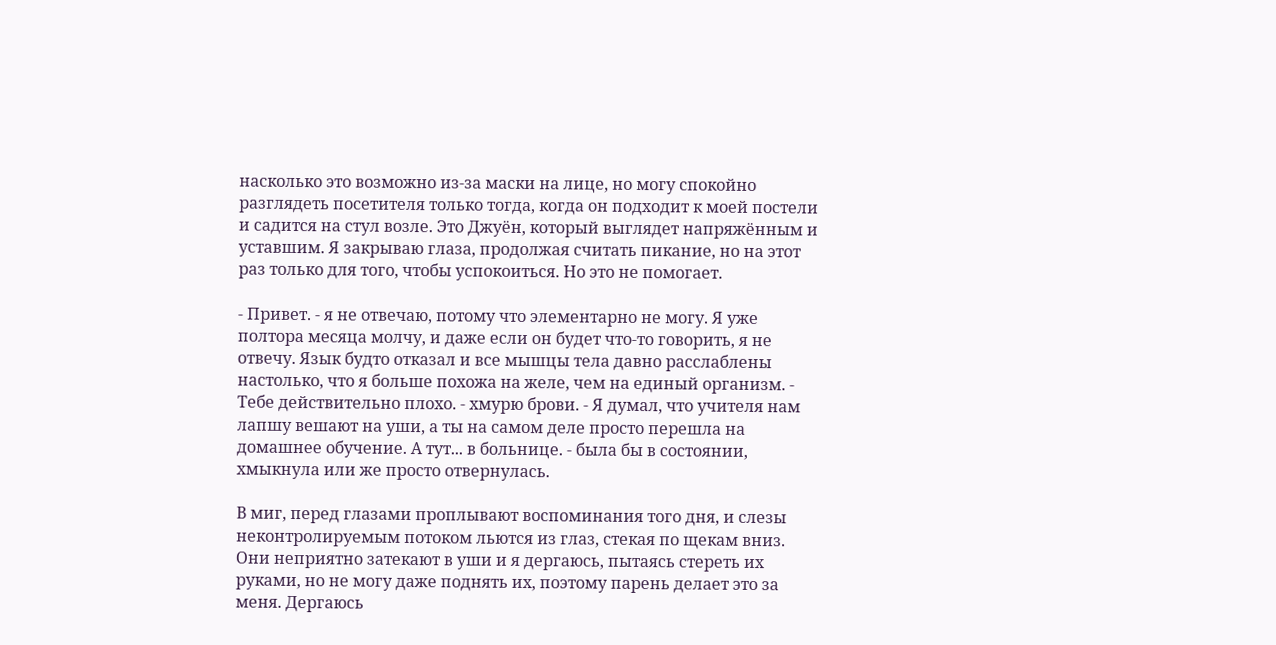насколько это возможно из-за маски на лице, но могу спокойно разглядеть посетителя только тогда, когда он подходит к моей постели и садится на стул возле. Это Джуён, который выглядет напряжённым и уставшим. Я закрываю глаза, продолжая считать пикание, но на этот раз только для того, чтобы успокоиться. Но это не помогает.

- Привет. - я не отвечаю, потому что элементарно не могу. Я уже полтора месяца молчу, и даже если он будет что-то говорить, я не отвечу. Язык будто отказал и все мышцы тела давно расслаблены настолько, что я больше похожа на желе, чем на единый организм. - Тебе действительно плохо. - хмурю брови. - Я думал, что учителя нам лапшу вешают на уши, а ты на самом деле просто перешла на домашнее обучение. А тут... в больнице. - была бы в состоянии, хмыкнула или же просто отвернулась.

В миг, перед глазами проплывают воспоминания того дня, и слезы неконтролируемым потоком льются из глаз, стекая по щекам вниз. Они неприятно затекают в уши и я дергаюсь, пытаясь стереть их руками, но не могу даже поднять их, поэтому парень делает это за меня. Дергаюсь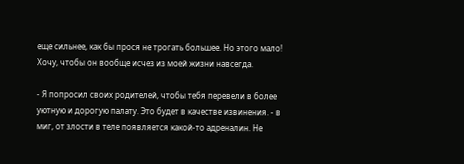еще сильнее, как бы прося не трогать большее. Но этого мало! Хочу, чтобы он вообще исчез из моей жизни навсегда.

- Я попросил своих родителей, чтобы тебя перевели в более уютную и дорогую палату. Это будет в качестве извинения. - в миг, от злости в теле появляется какой-то адреналин. Не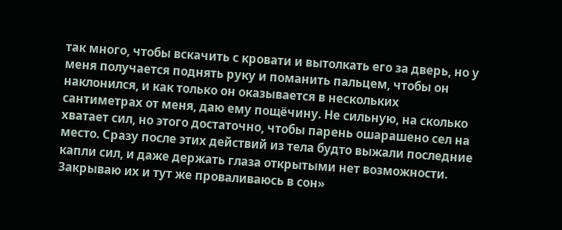так много, чтобы вскачить с кровати и вытолкать его за дверь, но у меня получается поднять руку и поманить пальцем, чтобы он наклонился, и как только он оказывается в нескольких сантиметрах от меня, даю ему пощёчину. Не сильную, на сколько хватает сил, но этого достаточно, чтобы парень ошарашено сел на место. Сразу после этих действий из тела будто выжали последние капли сил, и даже держать глаза открытыми нет возможности. Закрываю их и тут же проваливаюсь в сон»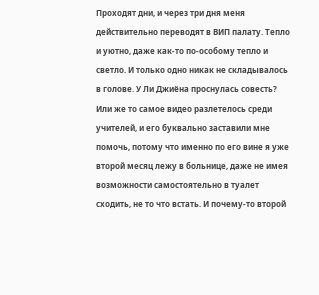Проходят дни, и через три дня меня действительно переводят в ВИП палату. Тепло и уютно, даже как-то по-особому тепло и светло. И только одно никак не складывалось в голове. У Ли Джиёна проснулась совесть? Или же то самое видео разлетелось среди учителей, и его буквально заставили мне помочь, потому что именно по его вине я уже второй месяц лежу в больнице, даже не имея возможности самостоятельно в туалет сходить, не то что встать. И почему-то второй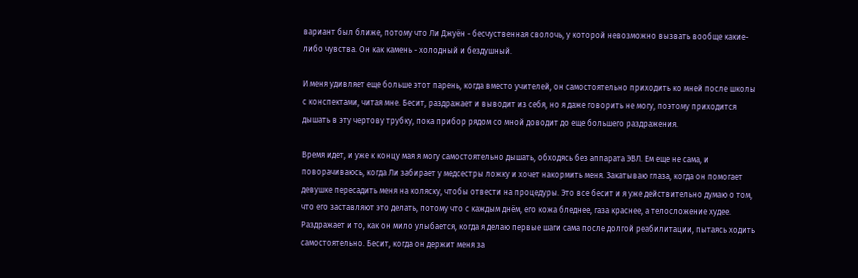вариант был ближе, потому что Ли Джуён - бесчуственная сволочь, у которой невозможно вызвать вообще какие-либо чувства. Он как камень - холодный и бездушный.

И меня удивляет еще больше этот парень, когда вместо учителей, он самостоятельно приходить ко мней после школы с конспектами, читая мне. Бесит, раздражает и выводит из себя, но я даже говорить не могу, поэтому приходится дышать в эту чертову трубку, пока прибор рядом со мной доводит до еще большего раздражения.

Время идет, и уже к концу мая я могу самостоятельно дышать, обходясь без аппарата ЭВЛ. Ем еще не сама, и поворачиваюсь, когда Ли забирает у медсестры ложку и хочет накормить меня. Закатываю глаза, когда он помогает девушке пересадить меня на коляску, чтобы отвести на процедуры. Это все бесит и я уже действительно думаю о том, что его заставляют это делать, потому что с каждым днём, его кожа бледнее, газа краснее, а телосложение худее. Раздражает и то, как он мило улыбается, когда я делаю первые шаги сама после долгой реабилитации, пытаясь ходить самостоятельно. Бесит, когда он держит меня за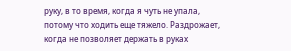руку, в то время, когда я чуть не упала, потому что ходить еще тяжело. Раздрожает, когда не позволяет держать в руках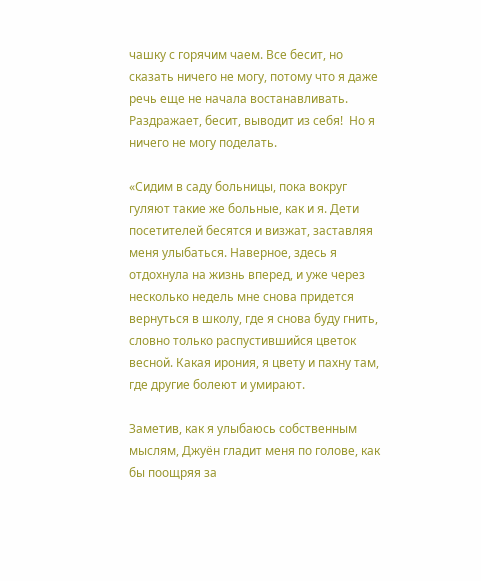чашку с горячим чаем. Все бесит, но сказать ничего не могу, потому что я даже речь еще не начала востанавливать. Раздражает, бесит, выводит из себя!  Но я ничего не могу поделать.

«Сидим в саду больницы, пока вокруг гуляют такие же больные, как и я. Дети посетителей бесятся и визжат, заставляя меня улыбаться. Наверное, здесь я отдохнула на жизнь вперед, и уже через несколько недель мне снова придется вернуться в школу, где я снова буду гнить, словно только распустившийся цветок весной. Какая ирония, я цвету и пахну там, где другие болеют и умирают.

Заметив, как я улыбаюсь собственным мыслям, Джуён гладит меня по голове, как бы поощряя за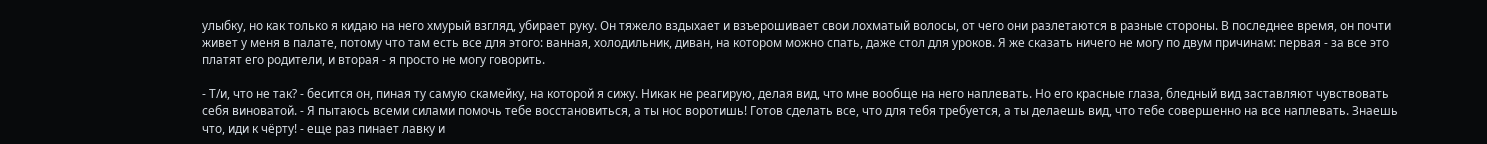улыбку, но как только я кидаю на него хмурый взгляд, убирает руку. Он тяжело вздыхает и взъерошивает свои лохматый волосы, от чего они разлетаются в разные стороны. В последнее время, он почти живет у меня в палате, потому что там есть все для этого: ванная, холодильник, диван, на котором можно спать, даже стол для уроков. Я же сказать ничего не могу по двум причинам: первая - за все это платят его родители, и вторая - я просто не могу говорить.

- Т/и, что не так? - бесится он, пиная ту самую скамейку, на которой я сижу. Никак не реагирую, делая вид, что мне вообще на него наплевать. Но его красные глаза, бледный вид заставляют чувствовать себя виноватой. - Я пытаюсь всеми силами помочь тебе восстановиться, а ты нос воротишь! Готов сделать все, что для тебя требуется, а ты делаешь вид, что тебе совершенно на все наплевать. Знаешь что, иди к чёрту! - еще раз пинает лавку и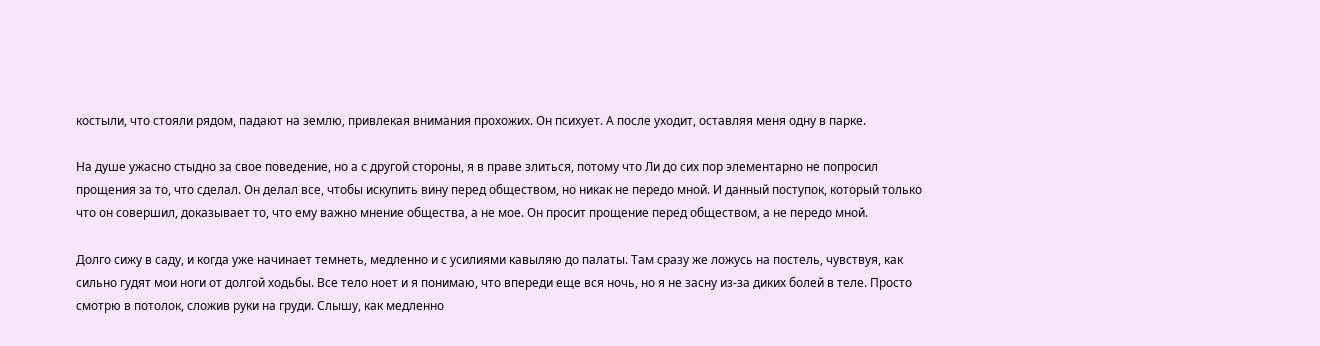костыли, что стояли рядом, падают на землю, привлекая внимания прохожих. Он психует. А после уходит, оставляя меня одну в парке.

На душе ужасно стыдно за свое поведение, но а с другой стороны, я в праве злиться, потому что Ли до сих пор элементарно не попросил прощения за то, что сделал. Он делал все, чтобы искупить вину перед обществом, но никак не передо мной. И данный поступок, который только что он совершил, доказывает то, что ему важно мнение общества, а не мое. Он просит прощение перед обществом, а не передо мной.

Долго сижу в саду, и когда уже начинает темнеть, медленно и с усилиями кавыляю до палаты. Там сразу же ложусь на постель, чувствуя, как сильно гудят мои ноги от долгой ходьбы. Все тело ноет и я понимаю, что впереди еще вся ночь, но я не засну из-за диких болей в теле. Просто смотрю в потолок, сложив руки на груди. Слышу, как медленно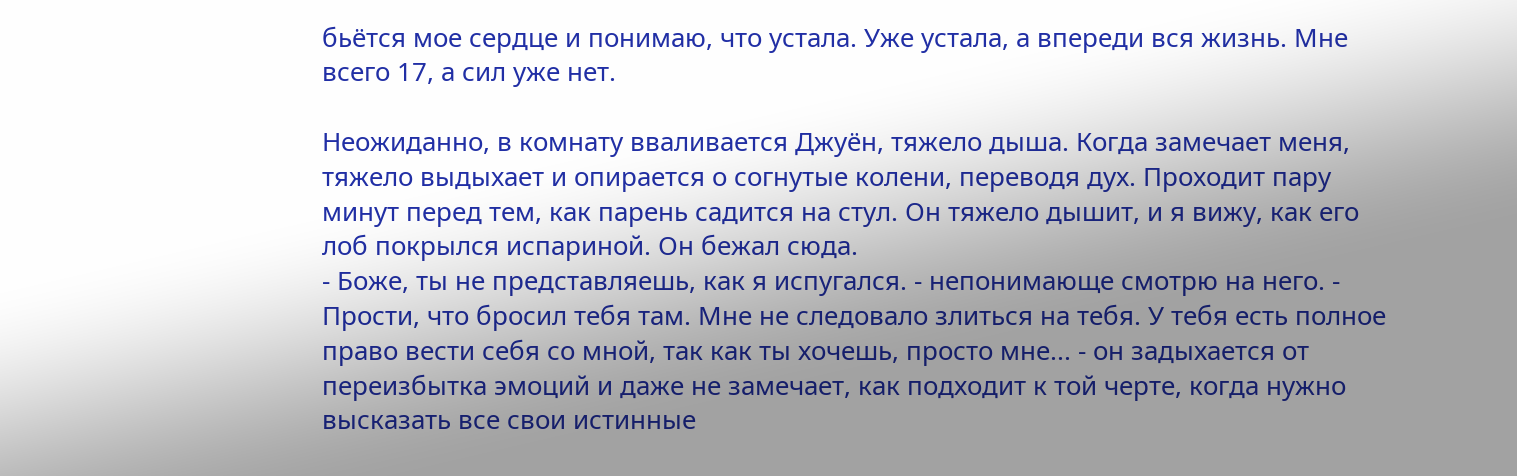бьётся мое сердце и понимаю, что устала. Уже устала, а впереди вся жизнь. Мне всего 17, а сил уже нет.

Неожиданно, в комнату вваливается Джуён, тяжело дыша. Когда замечает меня, тяжело выдыхает и опирается о согнутые колени, переводя дух. Проходит пару минут перед тем, как парень садится на стул. Он тяжело дышит, и я вижу, как его лоб покрылся испариной. Он бежал сюда.
- Боже, ты не представляешь, как я испугался. - непонимающе смотрю на него. - Прости, что бросил тебя там. Мне не следовало злиться на тебя. У тебя есть полное право вести себя со мной, так как ты хочешь, просто мне... - он задыхается от переизбытка эмоций и даже не замечает, как подходит к той черте, когда нужно высказать все свои истинные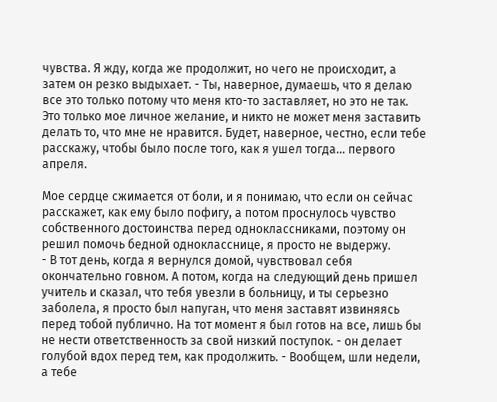чувства. Я жду, когда же продолжит, но чего не происходит, а затем он резко выдыхает. - Ты, наверное, думаешь, что я делаю все это только потому что меня кто-то заставляет, но это не так. Это только мое личное желание, и никто не может меня заставить делать то, что мне не нравится. Будет, наверное, честно, если тебе расскажу, чтобы было после того, как я ушел тогда... первого апреля.

Мое сердце сжимается от боли, и я понимаю, что если он сейчас расскажет, как ему было пофигу, а потом проснулось чувство собственного достоинства перед одноклассниками, поэтому он решил помочь бедной однокласснице, я просто не выдержу.
- В тот день, когда я вернулся домой, чувствовал себя окончательно говном. А потом, когда на следующий день пришел учитель и сказал, что тебя увезли в больницу, и ты серьезно заболела, я просто был напуган, что меня заставят извиняясь перед тобой публично. На тот момент я был готов на все, лишь бы не нести ответственность за свой низкий поступок. - он делает голубой вдох перед тем, как продолжить. - Вообщем, шли недели, а тебе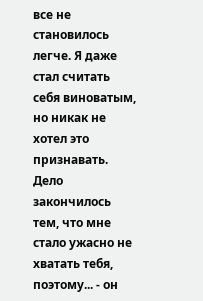все не становилось легче. Я даже стал считать себя виноватым, но никак не хотел это признавать. Дело закончилось тем, что мне стало ужасно не хватать тебя, поэтому... - он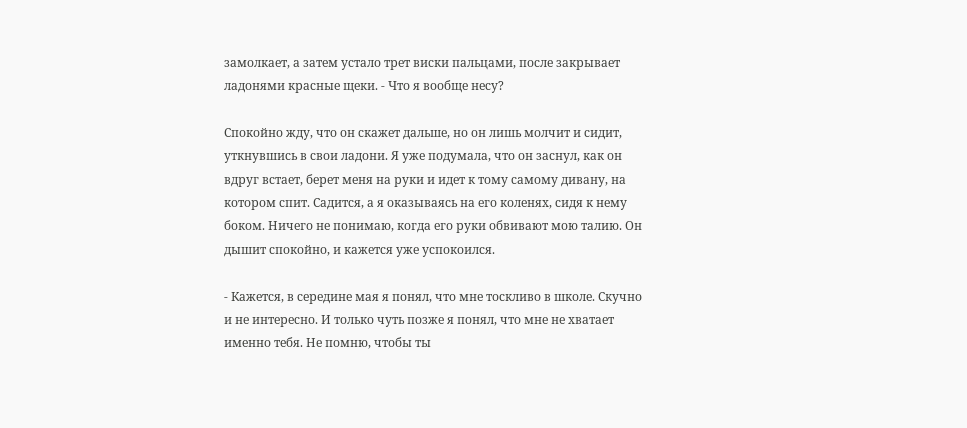замолкает, а затем устало трет виски пальцами, после закрывает ладонями красные щеки. - Что я вообще несу?

Спокойно жду, что он скажет дальше, но он лишь молчит и сидит, уткнувшись в свои ладони. Я уже подумала, что он заснул, как он вдруг встает, берет меня на руки и идет к тому самому дивану, на котором спит. Садится, а я оказываясь на его коленях, сидя к нему боком. Ничего не понимаю, когда его руки обвивают мою талию. Он дышит спокойно, и кажется уже успокоился.

- Кажется, в середине мая я понял, что мне тоскливо в школе. Скучно и не интересно. И только чуть позже я понял, что мне не хватает именно тебя. Не помню, чтобы ты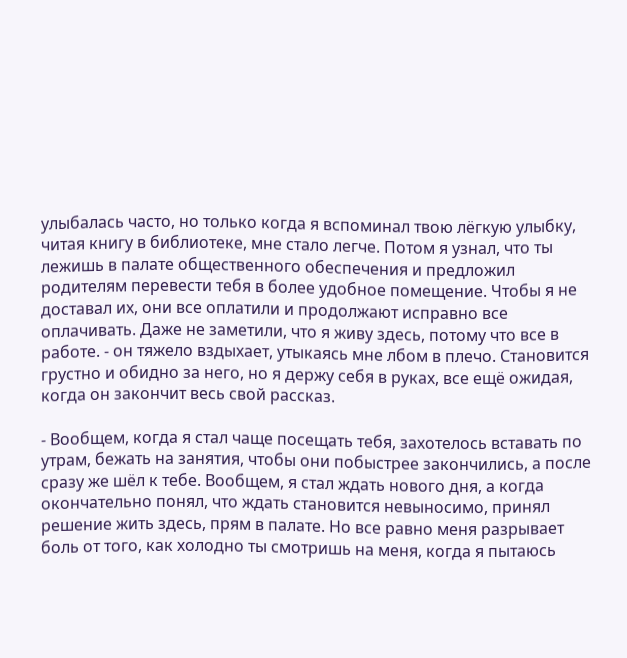улыбалась часто, но только когда я вспоминал твою лёгкую улыбку, читая книгу в библиотеке, мне стало легче. Потом я узнал, что ты лежишь в палате общественного обеспечения и предложил родителям перевести тебя в более удобное помещение. Чтобы я не доставал их, они все оплатили и продолжают исправно все оплачивать. Даже не заметили, что я живу здесь, потому что все в работе. - он тяжело вздыхает, утыкаясь мне лбом в плечо. Становится грустно и обидно за него, но я держу себя в руках, все ещё ожидая, когда он закончит весь свой рассказ.

- Вообщем, когда я стал чаще посещать тебя, захотелось вставать по утрам, бежать на занятия, чтобы они побыстрее закончились, а после сразу же шёл к тебе. Вообщем, я стал ждать нового дня, а когда окончательно понял, что ждать становится невыносимо, принял решение жить здесь, прям в палате. Но все равно меня разрывает боль от того, как холодно ты смотришь на меня, когда я пытаюсь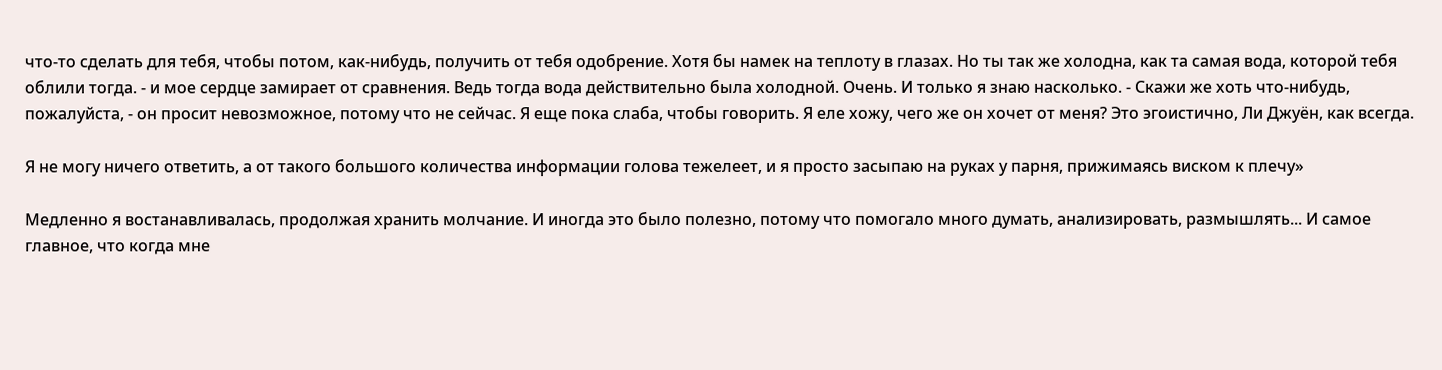что-то сделать для тебя, чтобы потом, как-нибудь, получить от тебя одобрение. Хотя бы намек на теплоту в глазах. Но ты так же холодна, как та самая вода, которой тебя облили тогда. - и мое сердце замирает от сравнения. Ведь тогда вода действительно была холодной. Очень. И только я знаю насколько. - Скажи же хоть что-нибудь, пожалуйста, - он просит невозможное, потому что не сейчас. Я еще пока слаба, чтобы говорить. Я еле хожу, чего же он хочет от меня? Это эгоистично, Ли Джуён, как всегда.

Я не могу ничего ответить, а от такого большого количества информации голова тежелеет, и я просто засыпаю на руках у парня, прижимаясь виском к плечу»

Медленно я востанавливалась, продолжая хранить молчание. И иногда это было полезно, потому что помогало много думать, анализировать, размышлять... И самое главное, что когда мне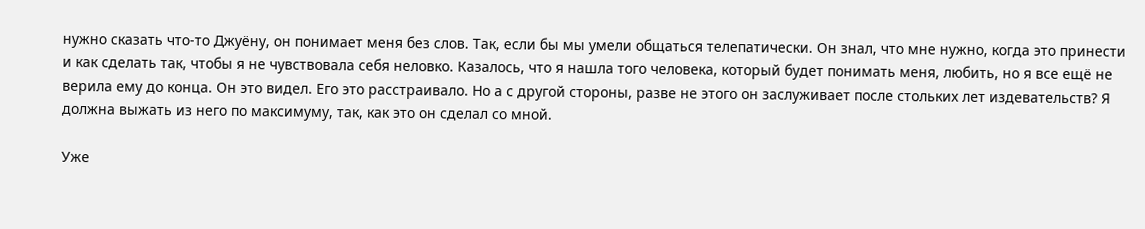нужно сказать что-то Джуёну, он понимает меня без слов. Так, если бы мы умели общаться телепатически. Он знал, что мне нужно, когда это принести и как сделать так, чтобы я не чувствовала себя неловко. Казалось, что я нашла того человека, который будет понимать меня, любить, но я все ещё не верила ему до конца. Он это видел. Его это расстраивало. Но а с другой стороны, разве не этого он заслуживает после стольких лет издевательств? Я должна выжать из него по максимуму, так, как это он сделал со мной.

Уже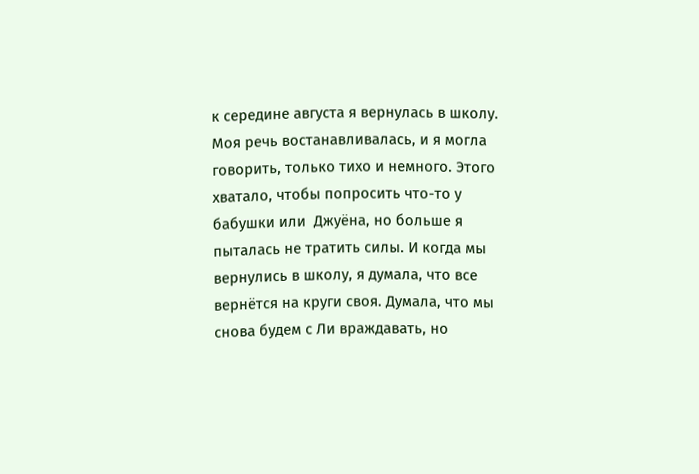к середине августа я вернулась в школу. Моя речь востанавливалась, и я могла говорить, только тихо и немного. Этого хватало, чтобы попросить что-то у бабушки или  Джуёна, но больше я пыталась не тратить силы. И когда мы вернулись в школу, я думала, что все вернётся на круги своя. Думала, что мы снова будем с Ли враждавать, но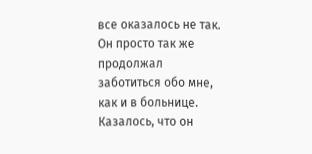все оказалось не так. Он просто так же продолжал заботиться обо мне, как и в больнице. Казалось, что он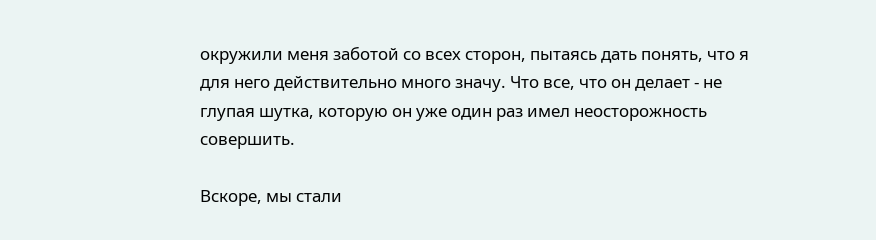окружили меня заботой со всех сторон, пытаясь дать понять, что я для него действительно много значу. Что все, что он делает - не глупая шутка, которую он уже один раз имел неосторожность совершить.

Вскоре, мы стали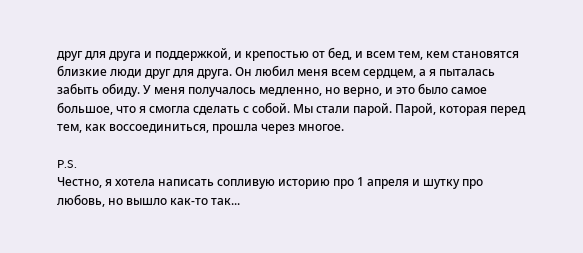друг для друга и поддержкой, и крепостью от бед, и всем тем, кем становятся близкие люди друг для друга. Он любил меня всем сердцем, а я пыталась забыть обиду. У меня получалось медленно, но верно, и это было самое большое, что я смогла сделать с собой. Мы стали парой. Парой, которая перед тем, как воссоединиться, прошла через многое.

P.S.
Честно, я хотела написать сопливую историю про 1 апреля и шутку про любовь, но вышло как-то так...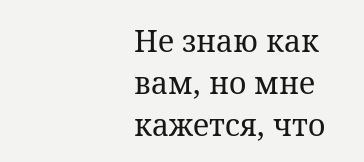Не знаю как вам, но мне кажется, что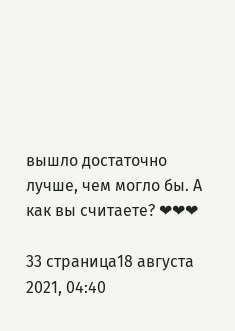вышло достаточно лучше, чем могло бы. А как вы считаете? ❤❤❤

33 страница18 августа 2021, 04:40